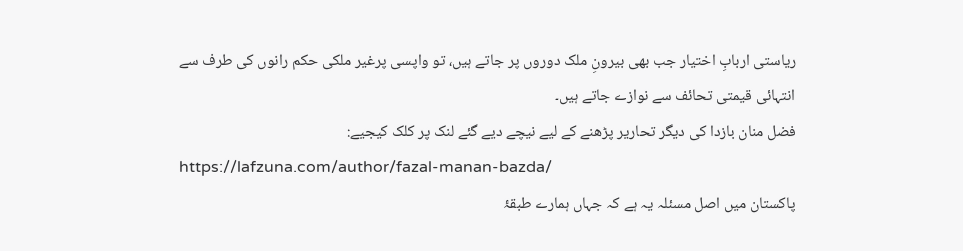ریاستی اربابِ اختیار جب بھی بیرونِ ملک دوروں پر جاتے ہیں، تو واپسی پرغیر ملکی حکم رانوں کی طرف سے انتہائی قیمتی تحائف سے نوازے جاتے ہیں۔
فضل منان بازدا کی دیگر تحاریر پڑھنے کے لیے نیچے دیے گئے لنک پر کلک کیجیے:
https://lafzuna.com/author/fazal-manan-bazda/
پاکستان میں اصل مسئلہ یہ ہے کہ جہاں ہمارے طبقۂ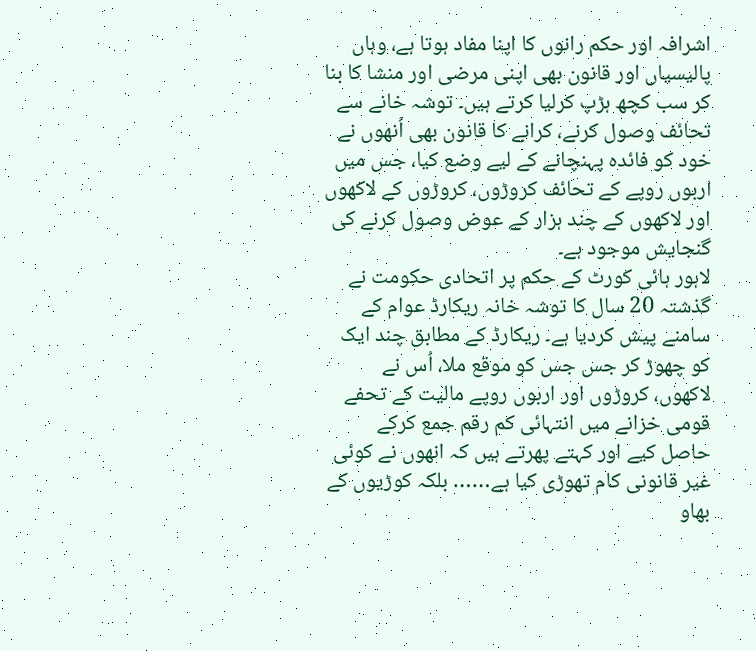اشرافہ اور حکم رانوں کا اپنا مفاد ہوتا ہے، وہاں پالیسیاں اور قانون بھی اپنی مرضی اور منشا کا بنا کر سب کچھ ہڑپ کرلیا کرتے ہیں۔ توشہ خانے سے تحائف وصول کرنے، کرانے کا قانون بھی اُنھوں نے خود کو فائدہ پہنچانے کے لیے وضع کیا، جس میں اربوں روپے کے تحائف کروڑوں، کروڑوں کے لاکھوں اور لاکھوں کے چند ہزار کے عوض وصول کرنے کی گنجایش موجود ہے۔
لاہور ہائی کورٹ کے حکم پر اتحادی حکومت نے گذشتہ 20 سال کا توشہ خانہ ریکارڈ عوام کے سامنے پیش کردیا ہے۔ ریکارڈ کے مطابق چند ایک کو چھوڑ کر جس جس کو موقع ملا، اُس نے لاکھوں، کروڑوں اور اربوں روپے مالیت کے تحفے قومی خزانے میں انتہائی کم رقم جمع کرکے حاصل کیے اور کہتے پھرتے ہیں کہ انھوں نے کوئی غیر قانونی کام تھوڑی کیا ہے…… بلکہ کوڑیوں کے بھاو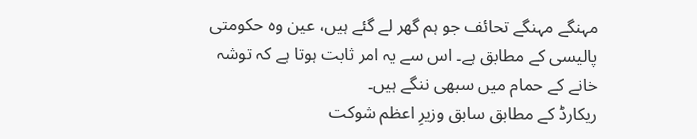مہنگے مہنگے تحائف جو ہم گھر لے گئے ہیں، عین وہ حکومتی پالیسی کے مطابق ہے۔ اس سے یہ امر ثابت ہوتا ہے کہ توشہ خانے کے حمام میں سبھی ننگے ہیں۔
ریکارڈ کے مطابق سابق وزیرِ اعظم شوکت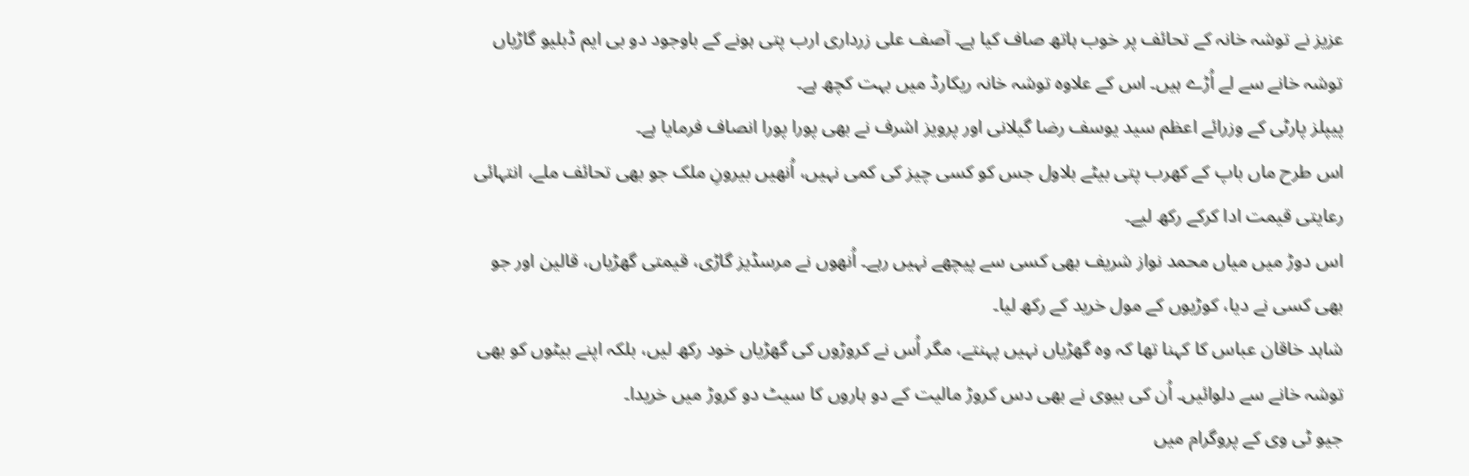عزیز نے توشہ خانہ کے تحائف پر خوب ہاتھ صاف کیا ہے۔ آصف علی زرداری ارب پتی ہونے کے باوجود دو بی ایم ڈبلیو گاڑیاں توشہ خانے سے لے اُڑے ہیں۔ اس کے علاوہ توشہ خانہ ریکارڈ میں بہت کچھ ہے۔
پیپلز پارٹی کے وزرائے اعظم سید یوسف رضا گیلانی اور پرویز اشرف نے بھی پورا پورا انصاف فرمایا ہے۔
اس طرح ماں باپ کے کھرب پتی بیٹے بلاول جس کو کسی چیز کی کمی نہیں، اُنھیں بیرونِ ملک جو بھی تحائف ملے، انتہائی رعایتی قیمت ادا کرکے رکھ لیے۔
اس دوڑ میں میاں محمد نواز شریف بھی کسی سے پیچھے نہیں رہے۔ اُنھوں نے مرسڈیز گاڑی، قیمتی گھڑیاں، قالین اور جو بھی کسی نے دیا، کوڑیوں کے مول خرید کے رکھ لیا۔
شاہد خاقان عباس کا کہنا تھا کہ وہ گھڑیاں نہیں پہنتے، مگر اُس نے کروڑوں کی گھڑیاں خود رکھ لیں، بلکہ اپنے بیٹوں کو بھی توشہ خانے سے دلوائیں۔ اُن کی بیوی نے بھی دس کروڑ مالیت کے دو ہاروں کا سیٹ دو کروڑ میں خریدا۔
جیو ٹی وی کے پروگرام میں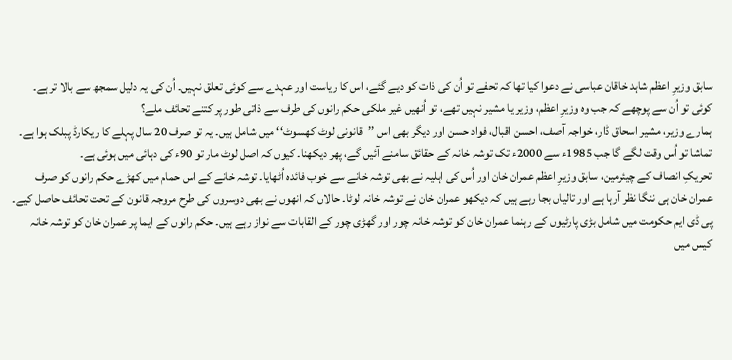سابق وزیرِ اعظم شاہد خاقان عباسی نے دعوا کیا تھا کہ تحفے تو اُن کی ذات کو دیے گئے، اس کا ریاست اور عہدے سے کوئی تعلق نہیں۔ اُن کی یہ دلیل سمجھ سے بالا تر ہے۔ کوئی تو اُن سے پوچھے کہ جب وہ وزیرِ اعظم، وزیر یا مشیر نہیں تھے، تو اُنھیں غیر ملکی حکم رانوں کی طرف سے ذاتی طور پر کتنے تحائف ملے؟
ہمارے وزیر، مشیر اسحاق ڈار، خواجہ آصف، احسن اقبال، فواد حسن اور دیگر بھی اس ’’قانونی لوٹ کھسوٹ‘‘ میں شامل ہیں۔ یہ تو صرف 20 سال پہلے کا ریکارڈ پبلک ہوا ہے۔ تماشا تو اُس وقت لگے گا جب 1985ء سے 2000ء تک توشہ خانہ کے حقائق سامنے آئیں گے، پھر دیکھنا۔ کیوں کہ اصل لوٹ مار تو 90ء کی دہائی میں ہوئی ہے۔
تحریکِ انصاف کے چیئرمین، سابق وزیرِ اعظم عمران خان اور اُس کی اہلیہ نے بھی توشہ خانے سے خوب فائدہ اُٹھایا۔ توشہ خانے کے اس حمام میں کھڑے حکم رانوں کو صرف عمران خان ہی ننگا نظر آرہا ہے اور تالیاں بجا رہے ہیں کہ دیکھو عمران خان نے توشہ خانہ لوٹا۔ حالاں کہ انھوں نے بھی دوسروں کی طرح مروجہ قانون کے تحت تحائف حاصل کیے۔
پی ڈی ایم حکومت میں شامل بڑی پارٹیوں کے رہنما عمران خان کو توشہ خانہ چور اور گھڑی چور کے القابات سے نواز رہے ہیں۔ حکم رانوں کے ایما پر عمران خان کو توشہ خانہ کیس میں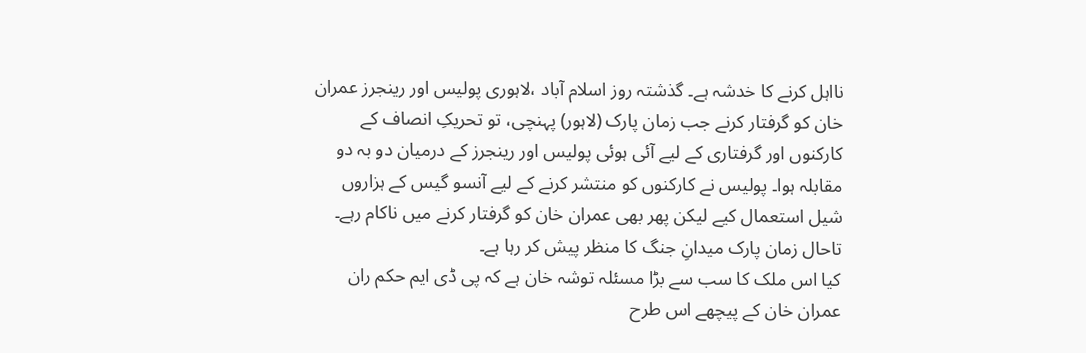نااہل کرنے کا خدشہ ہے۔ گذشتہ روز اسلام آباد ،لاہوری پولیس اور رینجرز عمران خان کو گرفتار کرنے جب زمان پارک (لاہور) پہنچی، تو تحریکِ انصاف کے کارکنوں اور گرفتاری کے لیے آئی ہوئی پولیس اور رینجرز کے درمیان دو بہ دو مقابلہ ہوا۔ پولیس نے کارکنوں کو منتشر کرنے کے لیے آنسو گیس کے ہزاروں شیل استعمال کیے لیکن پھر بھی عمران خان کو گرفتار کرنے میں ناکام رہے۔ تاحال زمان پارک میدانِ جنگ کا منظر پیش کر رہا ہے۔
کیا اس ملک کا سب سے بڑا مسئلہ توشہ خان ہے کہ پی ڈی ایم حکم ران عمران خان کے پیچھے اس طرح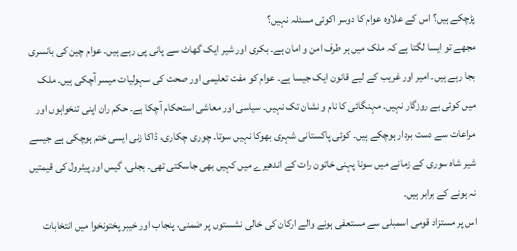پڑچکے ہیں؟ اس کے علاوہ عوام کا دوسر اکوئی مسئلہ نہیں؟
مجھے تو ایسا لگتا ہے کہ ملک میں ہر طرف امن و امان ہے۔ بکری اور شیر ایک گھاٹ سے پانی پی رہے ہیں۔ عوام چین کی بانسری بجا رہے ہیں۔ امیر اور غریب کے لیے قانون ایک جیسا ہے۔ عوام کو مفت تعلیمی اور صحت کی سہولیات میسر آچکی ہیں۔ ملک میں کوئی بے روزگار نہیں۔ مہنگائی کا نام و نشان تک نہیں۔ سیاسی اور معاشی استحکام آچکا ہے۔ حکم ران اپنی تنخواہوں اور مراعات سے دست بردار ہوچکے ہیں۔ کوئی پاکستانی شہری بھوکا نہیں سوتا۔ چوری چکاری، ڈاکا زنی ایسی ختم ہوچکی ہے جیسے شیر شاہ سوری کے زمانے میں سونا پہنی خاتون رات کے اندھیرے میں کہیں بھی جاسکتی تھی۔ بجلی، گیس اور پیٹرول کی قیمتیں نہ ہونے کے برابر ہیں۔
اس پر مستزاد قومی اسمبلی سے مستعفی ہونے والے ارکان کی خالی نشستوں پر ضمنی، پنجاب اور خیبر پختونخوا میں انتخابات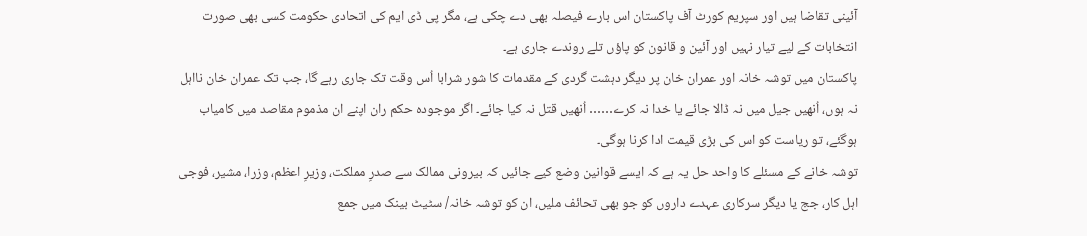آئینی تقاضا ہیں اور سپریم کورٹ آف پاکستان اس بارے فیصلہ بھی دے چکی ہے، مگر پی ڈی ایم کی اتحادی حکومت کسی بھی صورت انتخابات کے لیے تیار نہیں اور آئین و قانون کو پاؤں تلے روندے جاری ہے۔
پاکستان میں توشہ خانہ اور عمران خان پر دیگر دہشت گردی کے مقدمات کا شور شرابا اُس وقت تک جاری رہے گا، جب تک عمران خان نااہل نہ ہوں، اُنھیں جیل میں نہ ڈالا جائے یا خدا نہ کرے…… اُنھیں قتل نہ کیا جائے۔ اگر موجودہ حکم ران اپنے ان مذموم مقاصد میں کامیاب ہوگئے، تو ریاست کو اس کی بڑی قیمت ادا کرنا ہوگی۔
توشہ خانے کے مسئلے کا واحد حل یہ ہے کہ ایسے قوانین وضع کیے جائیں کہ بیرونی ممالک سے صدرِ مملکت، وزیرِ اعظم، وزرا، مشیر، فوجی اہل کار، جج یا دیگر سرکاری عہدے داروں کو جو بھی تحائف ملیں، ان کو توشہ خانہ/ سٹیٹ بینک میں جمع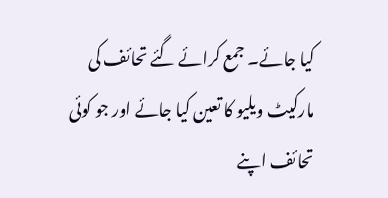کیا جائے۔ جمع کرائے گئے تحائف کی مارکیٹ ویلیو کا تعین کیا جائے اور جو کوئی تحائف اپنے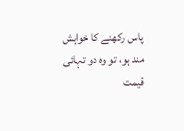پاس رکھنے کا خواہش مند ہو، تو وہ دو تہائی قیمت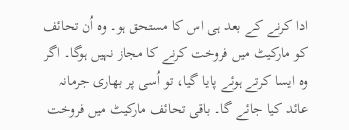ادا کرنے کے بعد ہی اس کا مستحق ہو۔ وہ اُن تحائف کو مارکیٹ میں فروخت کرنے کا مجاز نہیں ہوگا۔ اگر وہ ایسا کرتے ہوئے پایا گیا، تو اُسی پر بھاری جرمانہ عائد کیا جائے گا۔ باقی تحائف مارکیٹ میں فروخت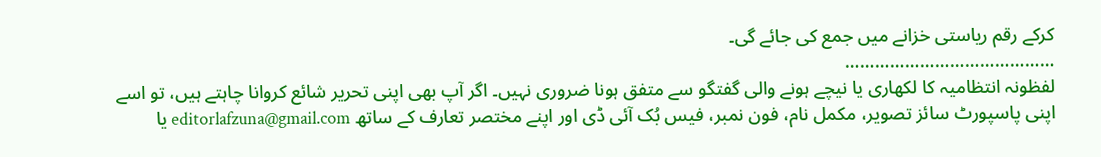کرکے رقم ریاستی خزانے میں جمع کی جائے گی۔
……………………………………
لفظونہ انتظامیہ کا لکھاری یا نیچے ہونے والی گفتگو سے متفق ہونا ضروری نہیں۔ اگر آپ بھی اپنی تحریر شائع کروانا چاہتے ہیں، تو اسے اپنی پاسپورٹ سائز تصویر، مکمل نام، فون نمبر، فیس بُک آئی ڈی اور اپنے مختصر تعارف کے ساتھ editorlafzuna@gmail.com یا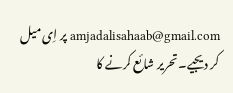amjadalisahaab@gmail.com پر اِی میل کر دیجیے۔ تحریر شائع کرنے کا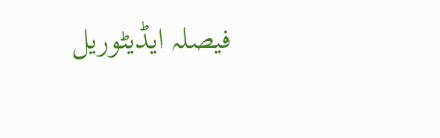فیصلہ ایڈیٹوریل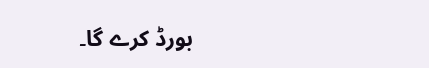بورڈ کرے گا۔